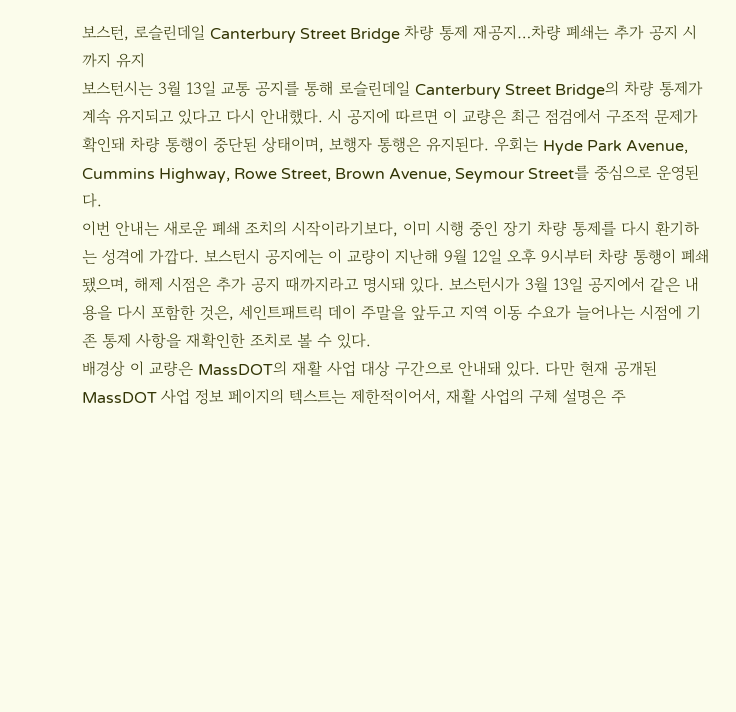보스턴, 로슬린데일 Canterbury Street Bridge 차량 통제 재공지…차량 폐쇄는 추가 공지 시까지 유지
보스턴시는 3월 13일 교통 공지를 통해 로슬린데일 Canterbury Street Bridge의 차량 통제가 계속 유지되고 있다고 다시 안내했다. 시 공지에 따르면 이 교량은 최근 점검에서 구조적 문제가 확인돼 차량 통행이 중단된 상태이며, 보행자 통행은 유지된다. 우회는 Hyde Park Avenue, Cummins Highway, Rowe Street, Brown Avenue, Seymour Street를 중심으로 운영된다.
이번 안내는 새로운 폐쇄 조치의 시작이라기보다, 이미 시행 중인 장기 차량 통제를 다시 환기하는 성격에 가깝다. 보스턴시 공지에는 이 교량이 지난해 9월 12일 오후 9시부터 차량 통행이 폐쇄됐으며, 해제 시점은 추가 공지 때까지라고 명시돼 있다. 보스턴시가 3월 13일 공지에서 같은 내용을 다시 포함한 것은, 세인트패트릭 데이 주말을 앞두고 지역 이동 수요가 늘어나는 시점에 기존 통제 사항을 재확인한 조치로 볼 수 있다.
배경상 이 교량은 MassDOT의 재활 사업 대상 구간으로 안내돼 있다. 다만 현재 공개된 MassDOT 사업 정보 페이지의 텍스트는 제한적이어서, 재활 사업의 구체 설명은 주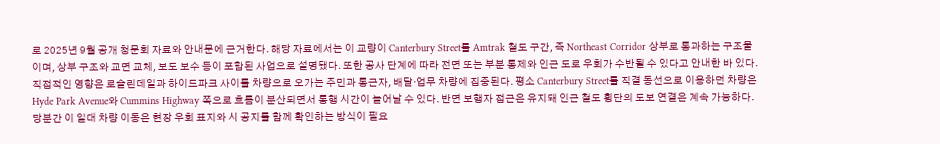로 2025년 9월 공개 청문회 자료와 안내문에 근거한다. 해당 자료에서는 이 교량이 Canterbury Street를 Amtrak 철도 구간, 즉 Northeast Corridor 상부로 통과하는 구조물이며, 상부 구조와 교면 교체, 보도 보수 등이 포함된 사업으로 설명됐다. 또한 공사 단계에 따라 전면 또는 부분 통제와 인근 도로 우회가 수반될 수 있다고 안내한 바 있다.
직접적인 영향은 로슬린데일과 하이드파크 사이를 차량으로 오가는 주민과 통근자, 배달·업무 차량에 집중된다. 평소 Canterbury Street를 직결 동선으로 이용하던 차량은 Hyde Park Avenue와 Cummins Highway 쪽으로 흐름이 분산되면서 통행 시간이 늘어날 수 있다. 반면 보행자 접근은 유지돼 인근 철도 횡단의 도보 연결은 계속 가능하다. 당분간 이 일대 차량 이동은 현장 우회 표지와 시 공지를 함께 확인하는 방식이 필요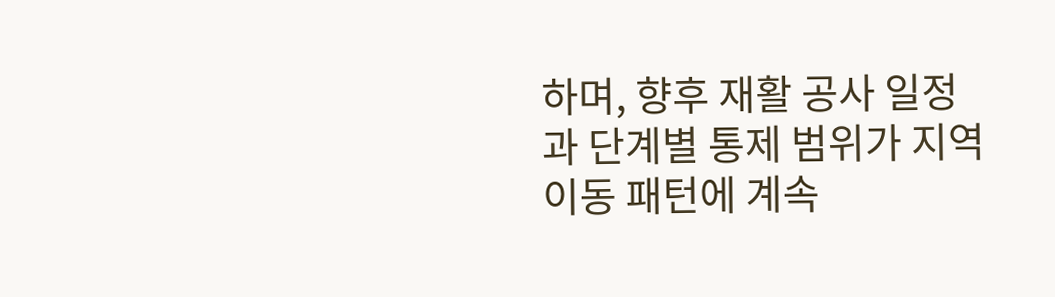하며, 향후 재활 공사 일정과 단계별 통제 범위가 지역 이동 패턴에 계속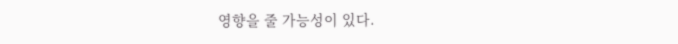영향을 줄 가능성이 있다.